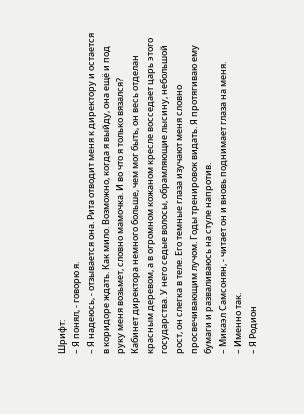Шрифт:
– Я понял, - говорю я.
– Я надеюсь, - отзывается она. Рита отводит меня к директору и остается в коридоре ждать. Как мило. Возможно, когда я выйду, она ещё и под руку меня возьмет, словно мамочка. И во что я только вязался?
Кабинет директора немного больше, чем мог быть, он весь отделан красным деревом, а в огромном кожаном кресле восседает царь этого государства. У него седые волосы, обрамляющие лысину, небольшой рост, он слегка в теле. Его темные глаза изучают меня словно просвечивающим лучом. Годы тренировок видать. Я протягиваю ему бумаги и разваливаюсь на стуле напротив.
– Микаэл Самсонян, - читает он и вновь поднимает глаза на меня.
– Именно так.
– Я Родион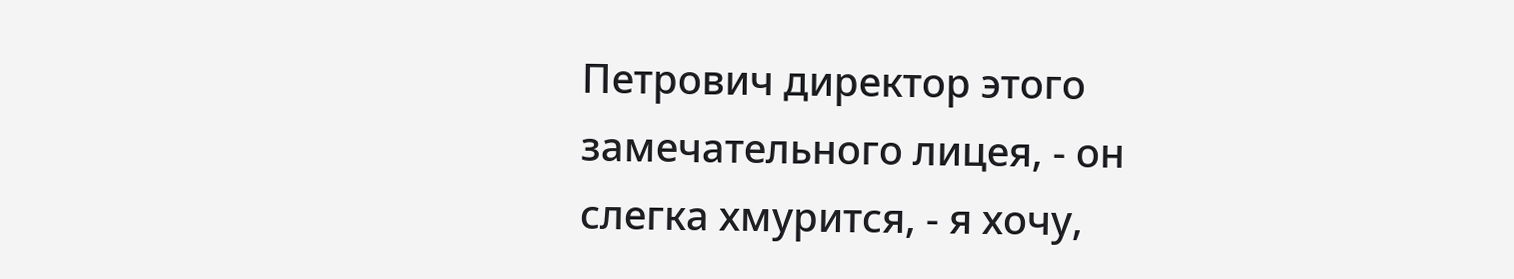Петрович директор этого замечательного лицея, - он слегка хмурится, - я хочу,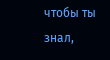чтобы ты знал,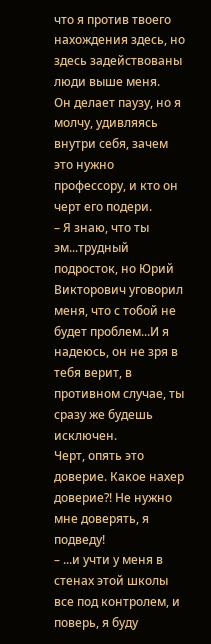что я против твоего нахождения здесь, но здесь задействованы люди выше меня.
Он делает паузу, но я молчу, удивляясь внутри себя, зачем это нужно профессору, и кто он черт его подери.
– Я знаю, что ты эм...трудный подросток, но Юрий Викторович уговорил меня, что с тобой не будет проблем...И я надеюсь, он не зря в тебя верит, в противном случае, ты сразу же будешь исключен.
Черт, опять это доверие. Какое нахер доверие?! Не нужно мне доверять, я подведу!
– ...и учти у меня в стенах этой школы все под контролем, и поверь, я буду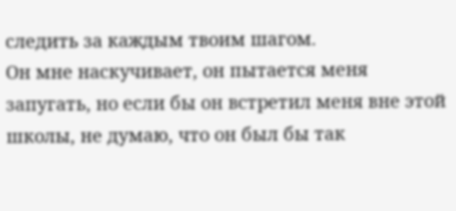следить за каждым твоим шагом.
Он мне наскучивает, он пытается меня запугать, но если бы он встретил меня вне этой школы, не думаю, что он был бы так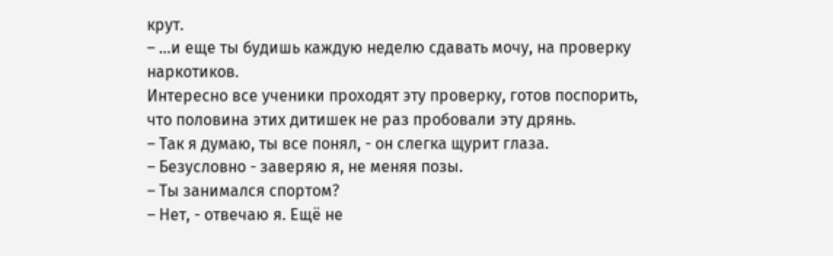крут.
– ...и еще ты будишь каждую неделю сдавать мочу, на проверку наркотиков.
Интересно все ученики проходят эту проверку, готов поспорить, что половина этих дитишек не раз пробовали эту дрянь.
– Так я думаю, ты все понял, - он слегка щурит глаза.
– Безусловно - заверяю я, не меняя позы.
– Ты занимался спортом?
– Нет, - отвечаю я. Ещё не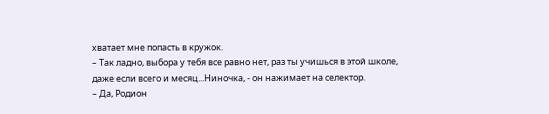хватает мне попасть в кружок.
– Так ладно, выбора у тебя все равно нет, раз ты учишься в этой школе, даже если всего и месяц...Ниночка, - он нажимает на селектор.
– Да, Родион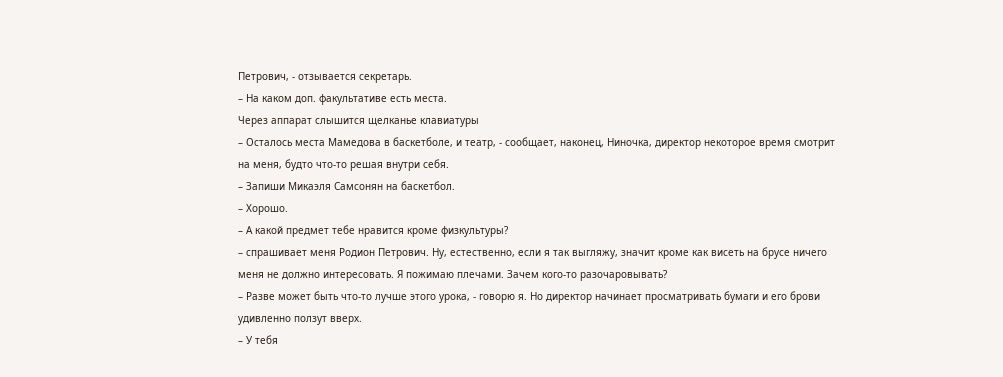Петрович, - отзывается секретарь.
– На каком доп. факультативе есть места.
Через аппарат слышится щелканье клавиатуры
– Осталось места Мамедова в баскетболе, и театр, - сообщает, наконец, Ниночка, директор некоторое время смотрит на меня, будто что-то решая внутри себя.
– Запиши Микаэля Самсонян на баскетбол.
– Хорошо.
– А какой предмет тебе нравится кроме физкультуры?
– спрашивает меня Родион Петрович. Ну, естественно, если я так выгляжу, значит кроме как висеть на брусе ничего меня не должно интересовать. Я пожимаю плечами. Зачем кого-то разочаровывать?
– Разве может быть что-то лучше этого урока, - говорю я. Но директор начинает просматривать бумаги и его брови удивленно ползут вверх.
– У тебя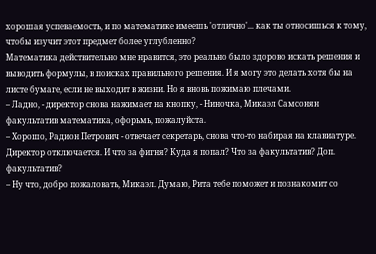хорошая успеваемость, и по математике имеешь 'отлично'... как ты относишься к тому, чтобы изучит этот предмет более углубленно?
Математика действительно мне нравится, это реально было здорово искать решения и выводить формулы, в поисках правильного решения. И я могу это делать хотя бы на листе бумаге, если не выходит в жизни. Но я вновь пожимаю плечами.
– Ладно, - директор снова нажимает на кнопку, - Ниночка, Микаэл Самсонян факультатив математика, офорьмь, пожалуйста.
– Хорошо, Радион Петрович - отвечает секретарь, снова что-то набирая на клавиатуре. Директор отключается. И что за фигня? Куда я попал? Что за факультатив? Доп. факультатив?
– Ну что, добро пожаловать, Микаэл. Думаю, Рита тебе поможет и познакомит со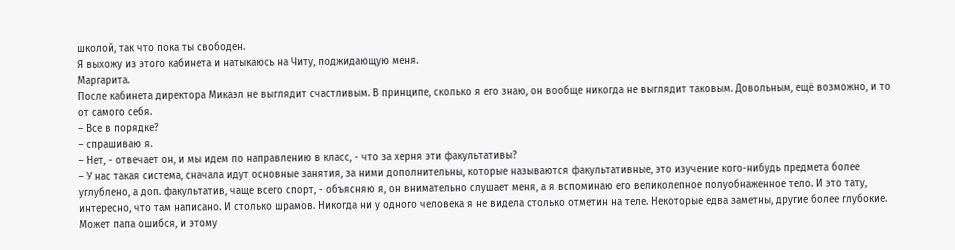школой, так что пока ты свободен.
Я выхожу из этого кабинета и натыкаюсь на Читу, поджидающую меня.
Маргарита.
После кабинета директора Микаэл не выглядит счастливым. В принципе, сколько я его знаю, он вообще никогда не выглядит таковым. Довольным, ещё возможно, и то от самого себя.
– Все в порядке?
– спрашиваю я.
– Нет, - отвечает он, и мы идем по направлению в класс, - что за херня эти факультативы?
– У нас такая система, сначала идут основные занятия, за ними дополнительны, которые называются факультативные, это изучение кого-нибудь предмета более углублено, а доп. факультатив, чаще всего спорт, - объясняю я, он внимательно слушает меня, а я вспоминаю его великолепное полуобнаженное тело. И это тату, интересно, что там написано. И столько шрамов. Никогда ни у одного человека я не видела столько отметин на теле. Некоторые едва заметны, другие более глубокие. Может папа ошибся, и этому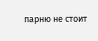парню не стоит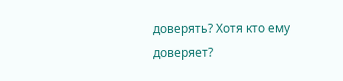доверять? Хотя кто ему доверяет?